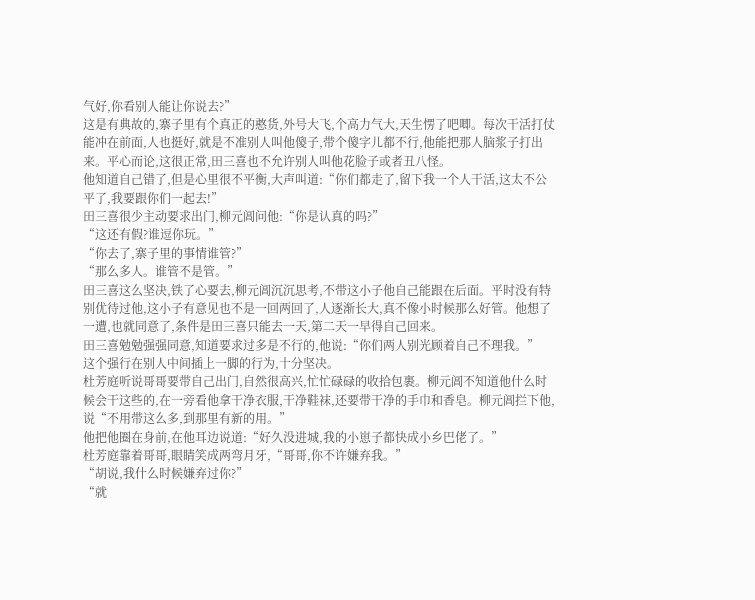气好,你看别人能让你说去?”
这是有典故的,寨子里有个真正的憨货,外号大飞,个高力气大,天生愣了吧唧。每次干活打仗能冲在前面,人也挺好,就是不准别人叫他傻子,带个傻字儿都不行,他能把那人脑浆子打出来。平心而论,这很正常,田三喜也不允许别人叫他花脸子或者丑八怪。
他知道自己错了,但是心里很不平衡,大声叫道:“你们都走了,留下我一个人干活,这太不公平了,我要跟你们一起去!”
田三喜很少主动要求出门,柳元阊问他:“你是认真的吗?”
“这还有假?谁逗你玩。”
“你去了,寨子里的事情谁管?”
“那么多人。谁管不是管。”
田三喜这么坚决,铁了心要去,柳元阊沉沉思考,不带这小子他自己能跟在后面。平时没有特别优待过他,这小子有意见也不是一回两回了,人逐渐长大,真不像小时候那么好管。他想了一遭,也就同意了,条件是田三喜只能去一天,第二天一早得自己回来。
田三喜勉勉强强同意,知道要求过多是不行的,他说:“你们两人别光顾着自己不理我。”
这个强行在别人中间插上一脚的行为,十分坚决。
杜芳庭听说哥哥要带自己出门,自然很高兴,忙忙碌碌的收拾包裹。柳元阊不知道他什么时候会干这些的,在一旁看他拿干净衣服,干净鞋袜,还要带干净的手巾和香皂。柳元阊拦下他,说“不用带这么多,到那里有新的用。”
他把他圈在身前,在他耳边说道:“好久没进城,我的小崽子都快成小乡巴佬了。”
杜芳庭靠着哥哥,眼睛笑成两弯月牙,“哥哥,你不许嫌弃我。”
“胡说,我什么时候嫌弃过你?”
“就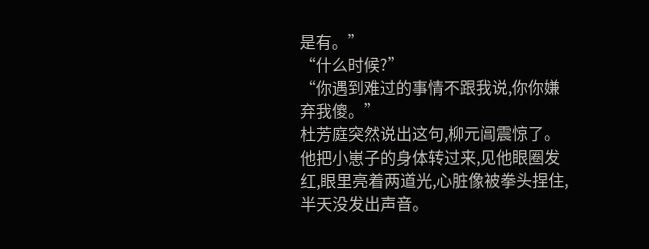是有。”
“什么时候?”
“你遇到难过的事情不跟我说,你你嫌弃我傻。”
杜芳庭突然说出这句,柳元阊震惊了。他把小崽子的身体转过来,见他眼圈发红,眼里亮着两道光,心脏像被拳头捏住,半天没发出声音。